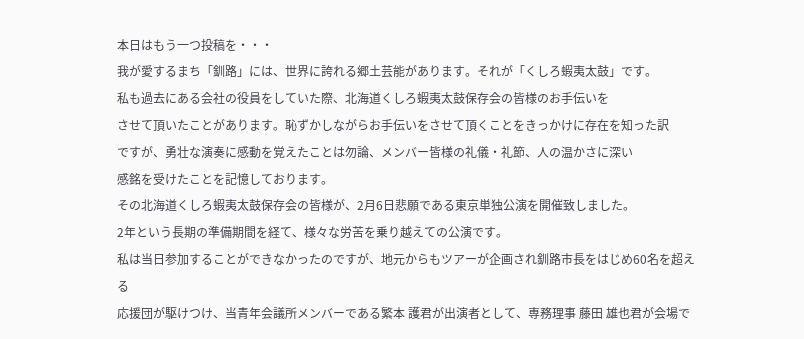本日はもう一つ投稿を・・・
我が愛するまち「釧路」には、世界に誇れる郷土芸能があります。それが「くしろ蝦夷太鼓」です。
私も過去にある会社の役員をしていた際、北海道くしろ蝦夷太鼓保存会の皆様のお手伝いを
させて頂いたことがあります。恥ずかしながらお手伝いをさせて頂くことをきっかけに存在を知った訳
ですが、勇壮な演奏に感動を覚えたことは勿論、メンバー皆様の礼儀・礼節、人の温かさに深い
感銘を受けたことを記憶しております。
その北海道くしろ蝦夷太鼓保存会の皆様が、2月6日悲願である東京単独公演を開催致しました。
2年という長期の準備期間を経て、様々な労苦を乗り越えての公演です。
私は当日参加することができなかったのですが、地元からもツアーが企画され釧路市長をはじめ60名を超える
応援団が駆けつけ、当青年会議所メンバーである繁本 護君が出演者として、専務理事 藤田 雄也君が会場で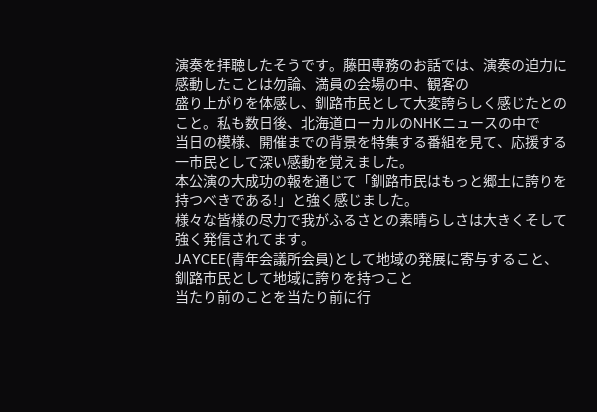演奏を拝聴したそうです。藤田専務のお話では、演奏の迫力に感動したことは勿論、満員の会場の中、観客の
盛り上がりを体感し、釧路市民として大変誇らしく感じたとのこと。私も数日後、北海道ローカルのNHKニュースの中で
当日の模様、開催までの背景を特集する番組を見て、応援する一市民として深い感動を覚えました。
本公演の大成功の報を通じて「釧路市民はもっと郷土に誇りを持つべきである!」と強く感じました。
様々な皆様の尽力で我がふるさとの素晴らしさは大きくそして強く発信されてます。
JAYCEE(青年会議所会員)として地域の発展に寄与すること、釧路市民として地域に誇りを持つこと
当たり前のことを当たり前に行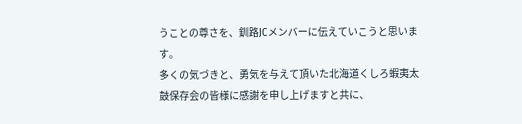うことの尊さを、釧路JCメンバーに伝えていこうと思います。
多くの気づきと、勇気を与えて頂いた北海道くしろ蝦夷太鼓保存会の皆様に感謝を申し上げますと共に、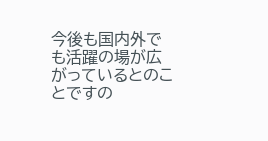今後も国内外でも活躍の場が広がっているとのことですの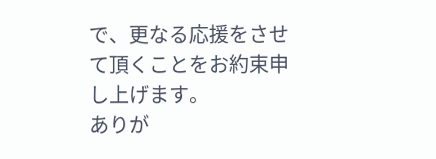で、更なる応援をさせて頂くことをお約束申し上げます。
ありが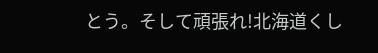とう。そして頑張れ!北海道くし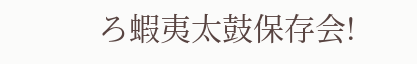ろ蝦夷太鼓保存会!